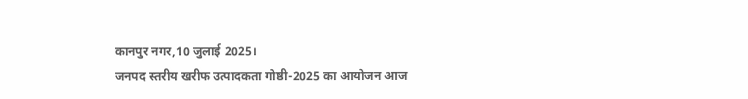कानपुर नगर,10 जुलाई 2025।
जनपद स्तरीय खरीफ उत्पादकता गोष्ठी-2025 का आयोजन आज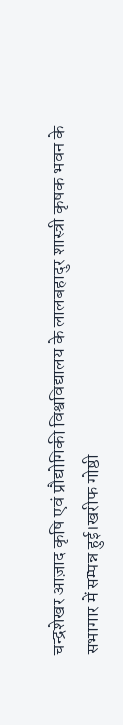चन्द्रशेखर आज़ाद कृषि एवं प्रौद्योगिकी विश्वविद्यालय के लालबहादुर शास्त्री कृषक भवन के सभागार में सम्पन्न हुई।खरीफ गोष्ठी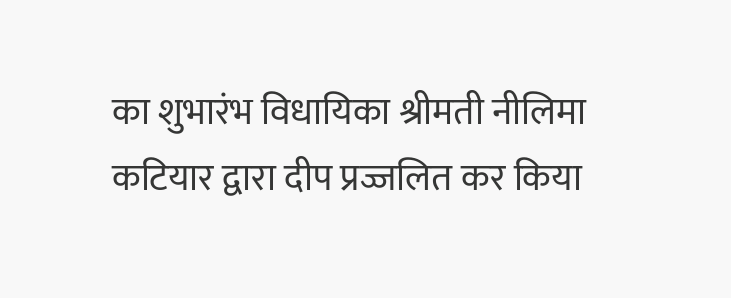का शुभारंभ विधायिका श्रीमती नीलिमा कटियार द्वारा दीप प्रज्जलित कर किया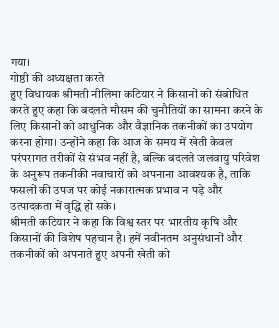गया।
गोष्ठी की अध्यक्षता करते
हुए विधायक श्रीमती नीलिमा कटियार ने किसानों को संबोधित करते हुए कहा कि बदलते मौसम की चुनौतियों का सामना करने के लिए किसानों को आधुनिक और वैज्ञानिक तकनीकों का उपयोग करना होगा। उन्होंने कहा कि आज के समय में खेती केवल परंपरागत तरीकों से संभव नहीं है, बल्कि बदलते जलवायु परिवेश के अनुरूप तकनीकी नवाचारों को अपनाना आवश्यक है, ताकि फसलों की उपज पर कोई नकारात्मक प्रभाव न पड़े और उत्पादकता में वृद्धि हो सके।
श्रीमती कटियार ने कहा कि विश्व स्तर पर भारतीय कृषि और किसानों की विशेष पहचान है। हमें नवीनतम अनुसंधानों और तकनीकों को अपनाते हुए अपनी खेती को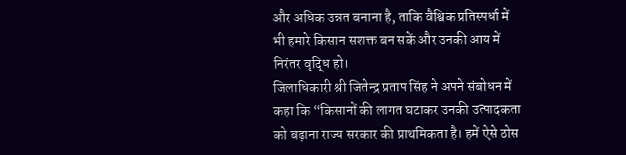और अधिक उन्नत बनाना है, ताकि वैश्विक प्रतिस्पर्धा में भी हमारे किसान सशक्त बन सकें और उनकी आय में निरंतर वृद्धि हो।
जिलाधिकारी श्री जितेन्द्र प्रताप सिंह ने अपने संबोधन में कहा कि “किसानों की लागत घटाकर उनकी उत्पादकता को बढ़ाना राज्य सरकार की प्राथमिकता है। हमें ऐसे ठोस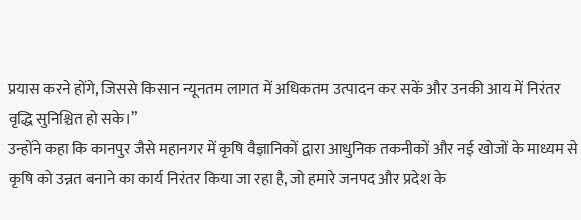प्रयास करने होंगे, जिससे किसान न्यूनतम लागत में अधिकतम उत्पादन कर सकें और उनकी आय में निरंतर वृद्धि सुनिश्चित हो सके।”
उन्होंने कहा कि कानपुर जैसे महानगर में कृषि वैज्ञानिकों द्वारा आधुनिक तकनीकों और नई खोजों के माध्यम से कृषि को उन्नत बनाने का कार्य निरंतर किया जा रहा है, जो हमारे जनपद और प्रदेश के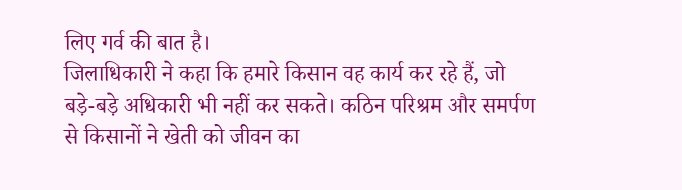लिए गर्व की बात है।
जिलाधिकारी ने कहा कि हमारे किसान वह कार्य कर रहे हैं, जो बड़े-बड़े अधिकारी भी नहीं कर सकते। कठिन परिश्रम और समर्पण से किसानों ने खेती को जीवन का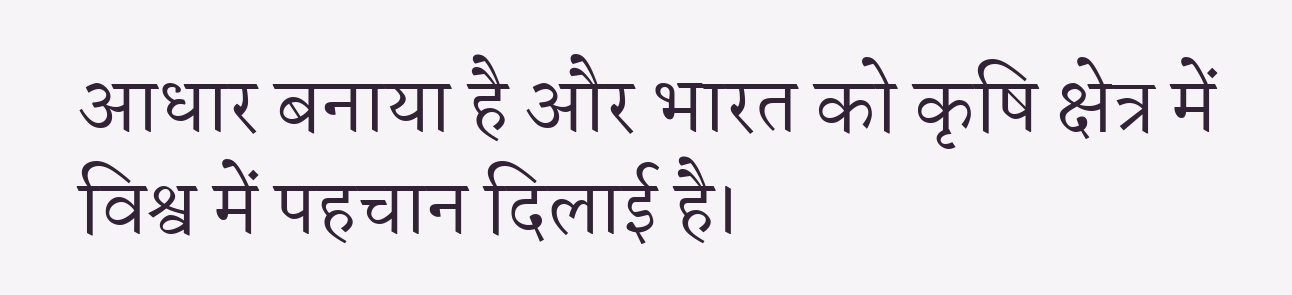आधार बनाया है और भारत को कृषि क्षेत्र में विश्व में पहचान दिलाई है।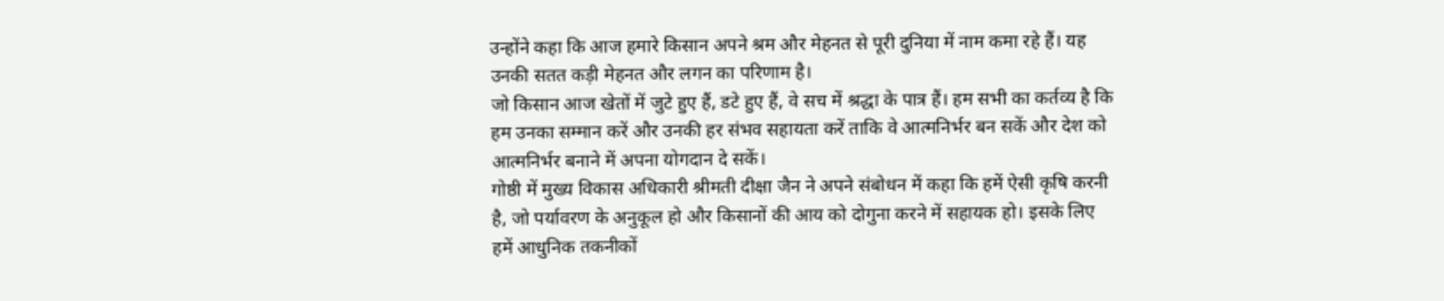उन्होंने कहा कि आज हमारे किसान अपने श्रम और मेहनत से पूरी दुनिया में नाम कमा रहे हैं। यह उनकी सतत कड़ी मेहनत और लगन का परिणाम है।
जो किसान आज खेतों में जुटे हुए हैं, डटे हुए हैं, वे सच में श्रद्धा के पात्र हैं। हम सभी का कर्तव्य है कि हम उनका सम्मान करें और उनकी हर संभव सहायता करें ताकि वे आत्मनिर्भर बन सकें और देश को आत्मनिर्भर बनाने में अपना योगदान दे सकें।
गोष्ठी में मुख्य विकास अधिकारी श्रीमती दीक्षा जैन ने अपने संबोधन में कहा कि हमें ऐसी कृषि करनी है, जो पर्यावरण के अनुकूल हो और किसानों की आय को दोगुना करने में सहायक हो। इसके लिए हमें आधुनिक तकनीकों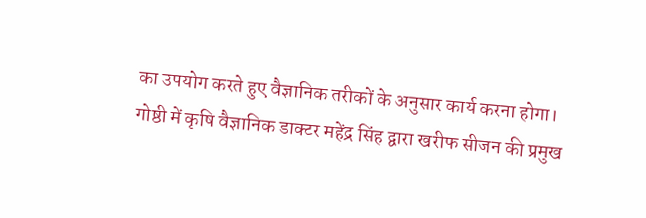का उपयोग करते हुए वैज्ञानिक तरीकों के अनुसार कार्य करना होगा।
गोष्ठी में कृषि वैज्ञानिक डाक्टर महेंद्र सिंह द्वारा खरीफ सीजन की प्रमुख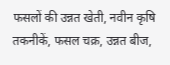फसलों की उन्नत खेती, नवीन कृषि तकनीकें, फसल चक्र, उन्नत बीज,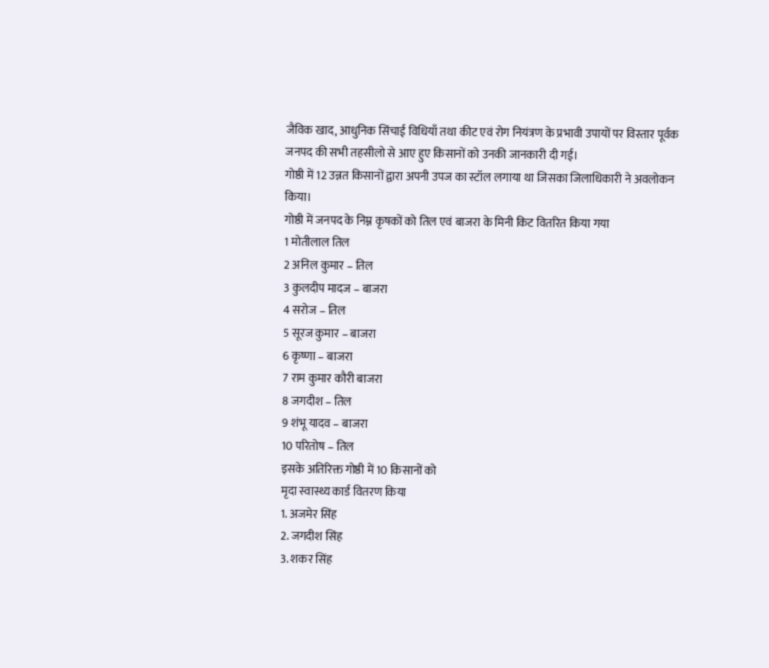जैविक खाद, आधुनिक सिंचाई विधियाँ तथा कीट एवं रोग नियंत्रण के प्रभावी उपायों पर विस्तार पूर्वक जनपद की सभी तहसीलो से आए हुए किसानों को उनकी जानकारी दी गई।
गोष्ठी में 12 उन्नत किसानों द्वारा अपनी उपज का स्टॉल लगाया था जिसका जिलाधिकारी ने अवलोकन किया।
गोष्ठी में जनपद के निम्न कृषकों को तिल एवं बाजरा के मिनी किट वितरित किया गया
1 मोतीलाल तिल
2 अनिल कुमार – तिल
3 कुलदीप मादज – बाजरा
4 सरोज – तिल
5 सूरज कुमार – बाजरा
6 कृष्णा – बाजरा
7 राम कुमार कौरी बाजरा
8 जगदीश – तिल
9 शंभू यादव – बाजरा
10 परितोष – तिल
इसके अतिरिक्त गोष्ठी में 10 किसानों को
मृदा स्वास्थ्य कार्ड वितरण किया
1. अजमेर सिंह
2. जगदीश सिंह
3. शकर सिंह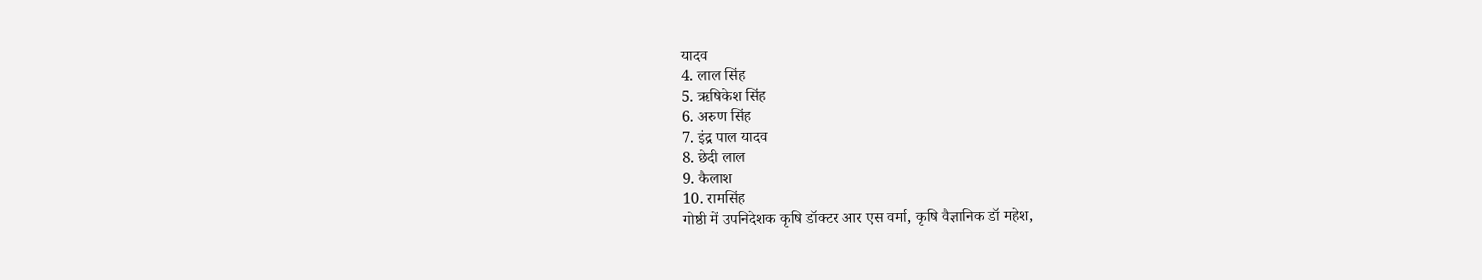यादव
4. लाल सिंह
5. ऋषिकेश सिंह
6. अरुण सिंह
7. इंद्र पाल यादव
8. छेदी लाल
9. कैलाश
10. रामसिंह
गोष्ठी में उपनिदेशक कृषि डॉक्टर आर एस वर्मा, कृषि वैज्ञानिक डॉ महेश,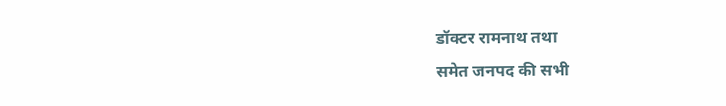डॉक्टर रामनाथ तथा
समेत जनपद की सभी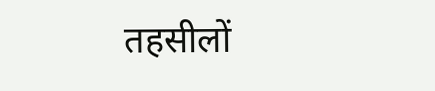तहसीलों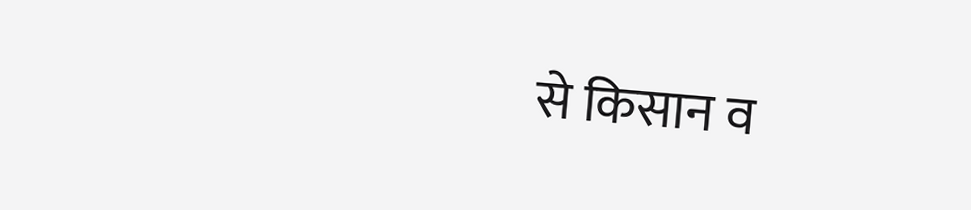से किसान व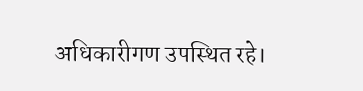अधिकारीगण उपस्थित रहे।